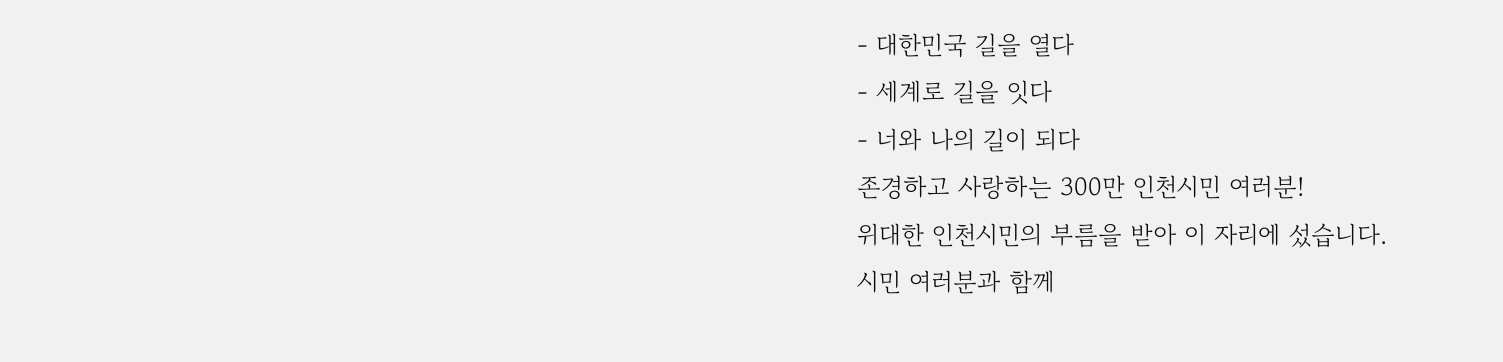- 대한민국 길을 열다
- 세계로 길을 잇다
- 너와 나의 길이 되다
존경하고 사랑하는 300만 인천시민 여러분!
위대한 인천시민의 부름을 받아 이 자리에 섰습니다.
시민 여러분과 함께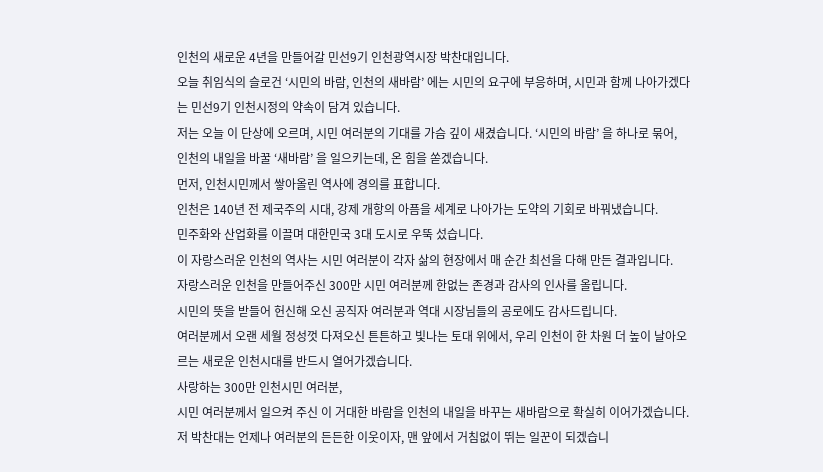인천의 새로운 4년을 만들어갈 민선9기 인천광역시장 박찬대입니다.
오늘 취임식의 슬로건 ‘시민의 바람, 인천의 새바람’ 에는 시민의 요구에 부응하며, 시민과 함께 나아가겠다는 민선9기 인천시정의 약속이 담겨 있습니다.
저는 오늘 이 단상에 오르며, 시민 여러분의 기대를 가슴 깊이 새겼습니다. ‘시민의 바람’ 을 하나로 묶어, 인천의 내일을 바꿀 ‘새바람’ 을 일으키는데, 온 힘을 쏟겠습니다.
먼저, 인천시민께서 쌓아올린 역사에 경의를 표합니다.
인천은 140년 전 제국주의 시대, 강제 개항의 아픔을 세계로 나아가는 도약의 기회로 바꿔냈습니다.
민주화와 산업화를 이끌며 대한민국 3대 도시로 우뚝 섰습니다.
이 자랑스러운 인천의 역사는 시민 여러분이 각자 삶의 현장에서 매 순간 최선을 다해 만든 결과입니다.
자랑스러운 인천을 만들어주신 300만 시민 여러분께 한없는 존경과 감사의 인사를 올립니다.
시민의 뜻을 받들어 헌신해 오신 공직자 여러분과 역대 시장님들의 공로에도 감사드립니다.
여러분께서 오랜 세월 정성껏 다져오신 튼튼하고 빛나는 토대 위에서, 우리 인천이 한 차원 더 높이 날아오르는 새로운 인천시대를 반드시 열어가겠습니다.
사랑하는 300만 인천시민 여러분,
시민 여러분께서 일으켜 주신 이 거대한 바람을 인천의 내일을 바꾸는 새바람으로 확실히 이어가겠습니다.
저 박찬대는 언제나 여러분의 든든한 이웃이자, 맨 앞에서 거침없이 뛰는 일꾼이 되겠습니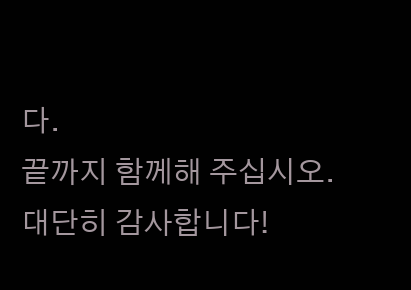다.
끝까지 함께해 주십시오.
대단히 감사합니다!